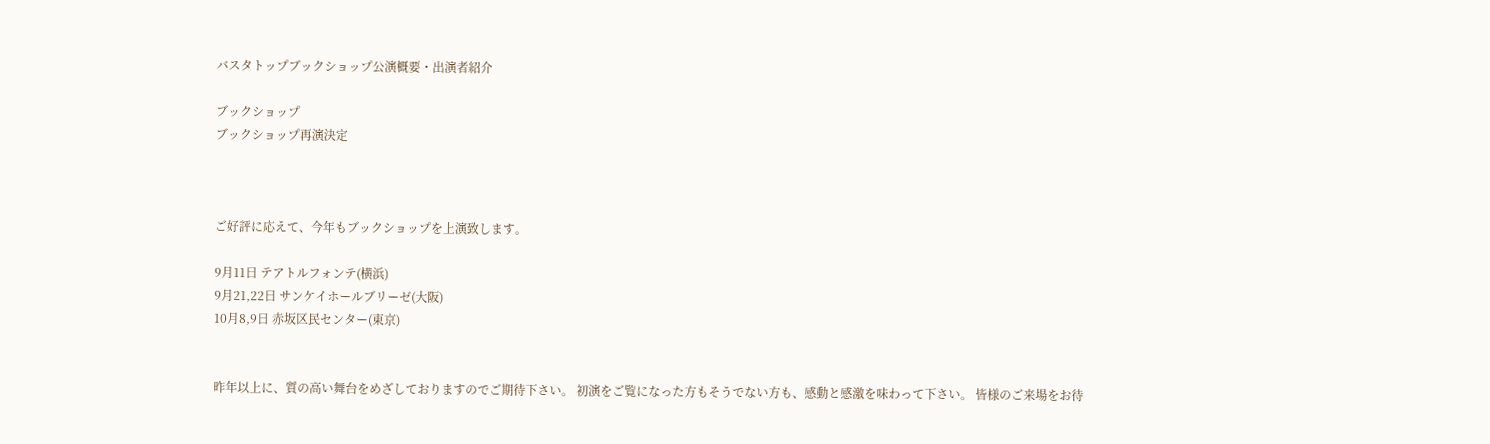バスタトップブックショップ公演概要・出演者紹介

ブックショップ
ブックショップ再演決定



ご好評に応えて、今年もブックショップを上演致します。

9月11日 テアトルフォンテ(横浜)
9月21,22日 サンケイホールブリーゼ(大阪)
10月8,9日 赤坂区民センター(東京)


昨年以上に、質の高い舞台をめざしておりますのでご期待下さい。 初演をご覧になった方もそうでない方も、感動と感激を味わって下さい。 皆様のご来場をお待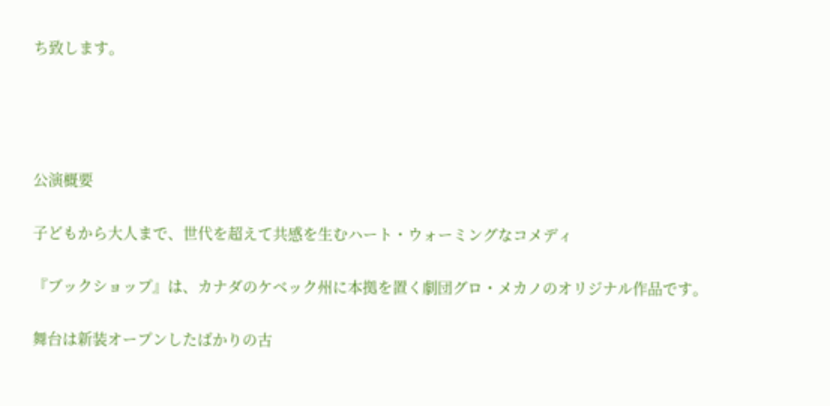ち致します。




公演概要

子どもから大人まで、世代を超えて共感を生むハート・ウォーミングなコメディ

『ブックショップ』は、カナダのケベック州に本拠を置く劇団グロ・メカノのオリジナル作品です。

舞台は新装オープンしたばかりの古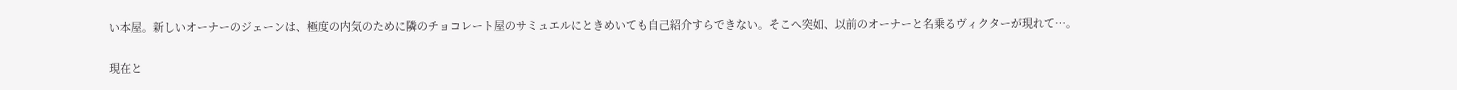い本屋。新しいオーナーのジェーンは、極度の内気のために隣のチョコレート屋のサミュエルにときめいても自己紹介すらできない。そこへ突如、以前のオーナーと名乗るヴィクターが現れて…。

現在と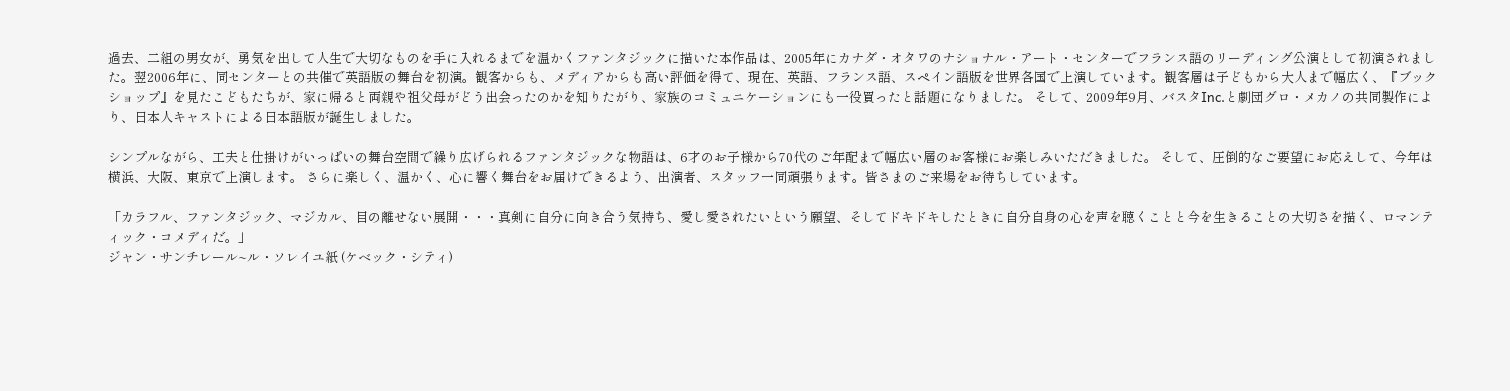過去、二組の男女が、勇気を出して人生で大切なものを手に入れるまでを温かくファンタジックに描いた本作品は、2005年にカナダ・オタワのナショナル・アート・センターでフランス語のリーディング公演として初演されました。翌2006年に、同センターとの共催で英語版の舞台を初演。観客からも、メディアからも高い評価を得て、現在、英語、フランス語、スペイン語版を世界各国で上演しています。観客層は子どもから大人まで幅広く、『ブックショップ』を見たこどもたちが、家に帰ると両親や祖父母がどう出会ったのかを知りたがり、家族のコミュニケーションにも一役買ったと話題になりました。 そして、2009年9月、バスタInc.と劇団グロ・メカノの共同製作により、日本人キャストによる日本語版が誕生しました。

シンプルながら、工夫と仕掛けがいっぱいの舞台空間で繰り広げられるファンタジックな物語は、6才のお子様から70代のご年配まで幅広い層のお客様にお楽しみいただきました。 そして、圧倒的なご要望にお応えして、今年は横浜、大阪、東京で上演します。 さらに楽しく、温かく、心に響く舞台をお届けできるよう、出演者、スタッフ一同頑張ります。皆さまのご来場をお待ちしています。

「カラフル、ファンタジック、マジカル、目の離せない展開・・・真剣に自分に向き合う気持ち、愛し愛されたいという願望、そしてドキドキしたときに自分自身の心を声を聴くことと今を生きることの大切さを描く、ロマンティック・コメディだ。」
ジャン・サンチレール~ル・ソレイユ紙 (ケベック・シティ)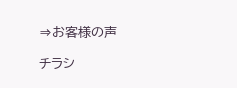⇒お客様の声

チラシ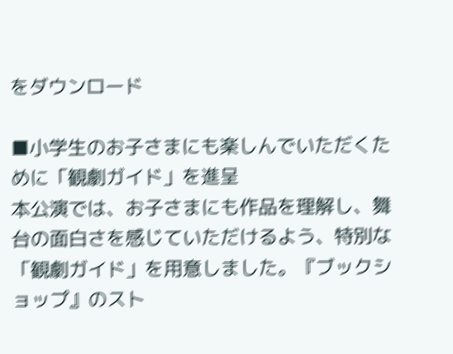をダウンロード

■小学生のお子さまにも楽しんでいただくために「観劇ガイド」を進呈
本公演では、お子さまにも作品を理解し、舞台の面白さを感じていただけるよう、特別な「観劇ガイド」を用意しました。『ブックショップ』のスト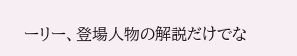ーリー、登場人物の解説だけでな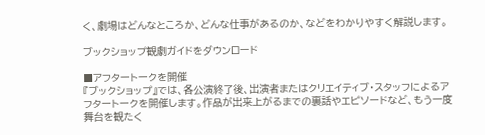く、劇場はどんなところか、どんな仕事があるのか、などをわかりやすく解説します。

ブックショップ観劇ガイドをダウンロード

■アフタートークを開催
『ブックショップ』では、各公演終了後、出演者またはクリエイティブ・スタッフによるアフタートークを開催します。作品が出来上がるまでの裏話やエピソードなど、もう一度舞台を観たく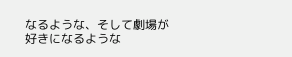なるような、そして劇場が好きになるような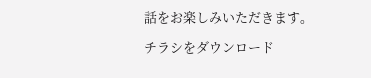話をお楽しみいただきます。

チラシをダウンロード